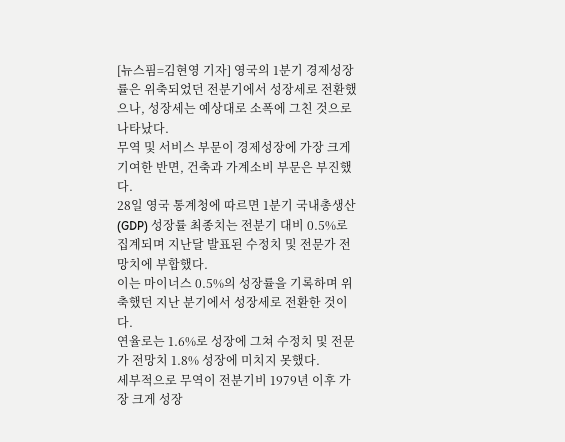[뉴스핌=김현영 기자] 영국의 1분기 경제성장률은 위축되었던 전분기에서 성장세로 전환했으나, 성장세는 예상대로 소폭에 그친 것으로 나타났다.
무역 및 서비스 부문이 경제성장에 가장 크게 기여한 반면, 건축과 가계소비 부문은 부진했다.
28일 영국 통계청에 따르면 1분기 국내총생산(GDP) 성장률 최종치는 전분기 대비 0.5%로 집계되며 지난달 발표된 수정치 및 전문가 전망치에 부합했다.
이는 마이너스 0.5%의 성장률을 기록하며 위축했던 지난 분기에서 성장세로 전환한 것이다.
연율로는 1.6%로 성장에 그쳐 수정치 및 전문가 전망치 1.8% 성장에 미치지 못했다.
세부적으로 무역이 전분기비 1979년 이후 가장 크게 성장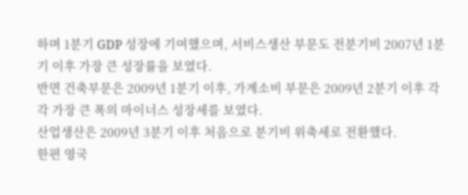하며 1분기 GDP 성장에 기여했으며, 서비스생산 부문도 전분기비 2007년 1분기 이후 가장 큰 성장률을 보였다.
반면 건축부문은 2009년 1분기 이후, 가계소비 부문은 2009년 2분기 이후 각각 가장 큰 폭의 마이너스 성장세를 보였다.
산업생산은 2009년 3분기 이후 처음으로 분기비 위축세로 전환했다.
한편 영국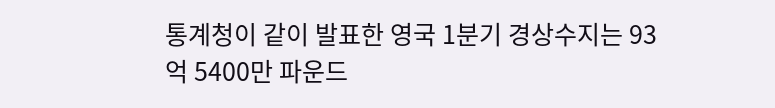통계청이 같이 발표한 영국 1분기 경상수지는 93억 5400만 파운드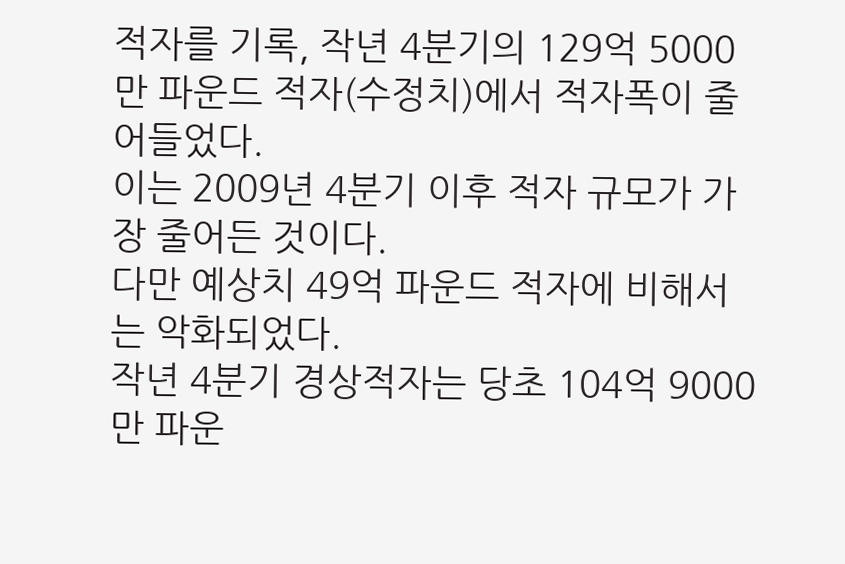적자를 기록, 작년 4분기의 129억 5000만 파운드 적자(수정치)에서 적자폭이 줄어들었다.
이는 2009년 4분기 이후 적자 규모가 가장 줄어든 것이다.
다만 예상치 49억 파운드 적자에 비해서는 악화되었다.
작년 4분기 경상적자는 당초 104억 9000만 파운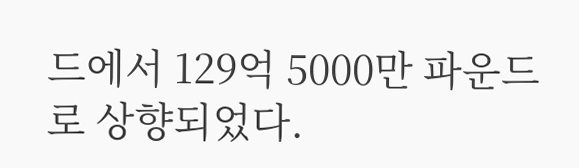드에서 129억 5000만 파운드로 상향되었다.